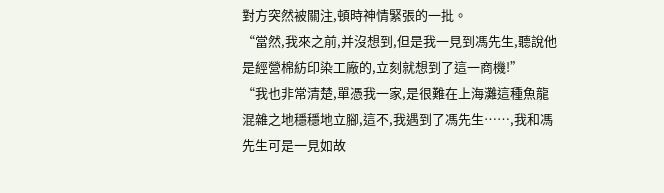對方突然被關注,頓時神情緊張的一批。
“當然,我來之前,并沒想到,但是我一見到馮先生,聽說他是經營棉紡印染工廠的,立刻就想到了這一商機!”
“我也非常清楚,單憑我一家,是很難在上海灘這種魚龍混雜之地穩穩地立腳,這不,我遇到了馮先生……,我和馮先生可是一見如故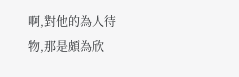啊,對他的為人待物,那是頗為欣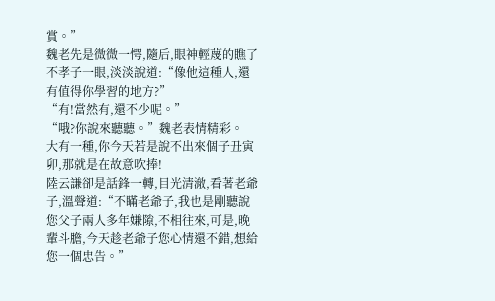賞。”
魏老先是微微一愕,隨后,眼神輕蔑的瞧了不孝子一眼,淡淡說道:“像他這種人,還有值得你學習的地方?”
“有!當然有,還不少呢。”
“哦?你說來聽聽。”魏老表情精彩。
大有一種,你今天若是說不出來個子丑寅卯,那就是在故意吹捧!
陸云謙卻是話鋒一轉,目光清澈,看著老爺子,溫聲道:“不瞞老爺子,我也是剛聽說您父子兩人多年嫌隙,不相往來,可是,晚輩斗膽,今天趁老爺子您心情還不錯,想給您一個忠告。”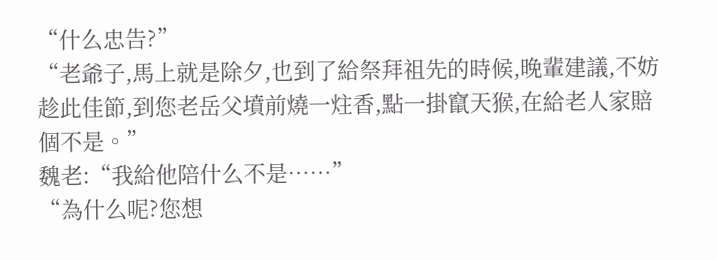“什么忠告?”
“老爺子,馬上就是除夕,也到了給祭拜祖先的時候,晚輩建議,不妨趁此佳節,到您老岳父墳前燒一炷香,點一掛竄天猴,在給老人家賠個不是。”
魏老:“我給他陪什么不是……”
“為什么呢?您想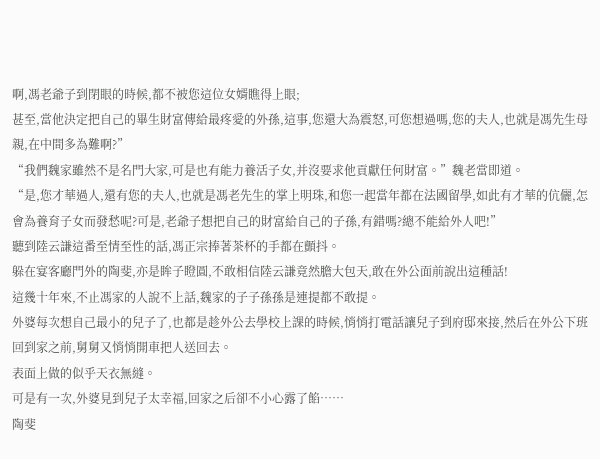啊,馮老爺子到閉眼的時候,都不被您這位女婿瞧得上眼;
甚至,當他決定把自己的畢生財富傳給最疼愛的外孫,這事,您還大為震怒,可您想過嗎,您的夫人,也就是馮先生母親,在中間多為難啊?”
“我們魏家雖然不是名門大家,可是也有能力養活子女,并沒要求他貢獻任何財富。”魏老當即道。
“是,您才華過人,還有您的夫人,也就是馮老先生的掌上明珠,和您一起當年都在法國留學,如此有才華的伉儷,怎會為養育子女而發愁呢?可是,老爺子想把自己的財富給自己的子孫,有錯嗎?總不能給外人吧!”
聽到陸云謙這番至情至性的話,馮正宗捧著茶杯的手都在顫抖。
躲在宴客廳門外的陶斐,亦是眸子瞪圓,不敢相信陸云謙竟然膽大包天,敢在外公面前說出這種話!
這幾十年來,不止馮家的人說不上話,魏家的子子孫孫是連提都不敢提。
外婆每次想自己最小的兒子了,也都是趁外公去學校上課的時候,悄悄打電話讓兒子到府邸來接,然后在外公下班回到家之前,舅舅又悄悄開車把人送回去。
表面上做的似乎天衣無縫。
可是有一次,外婆見到兒子太幸福,回家之后卻不小心露了餡……
陶斐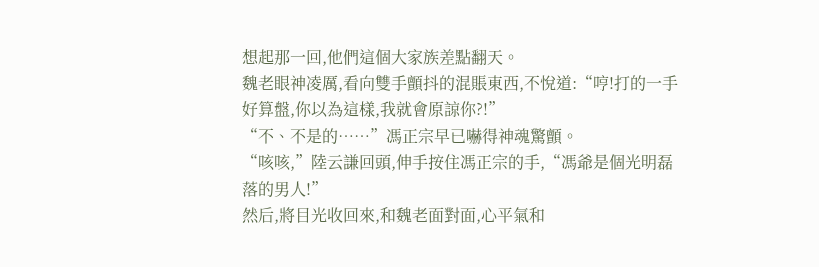想起那一回,他們這個大家族差點翻天。
魏老眼神凌厲,看向雙手顫抖的混賬東西,不悅道:“哼!打的一手好算盤,你以為這樣,我就會原諒你?!”
“不、不是的……”馮正宗早已嚇得神魂驚顫。
“咳咳,”陸云謙回頭,伸手按住馮正宗的手,“馮爺是個光明磊落的男人!”
然后,將目光收回來,和魏老面對面,心平氣和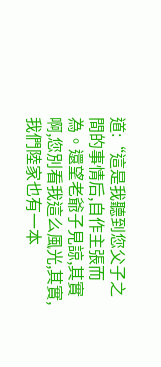道:“這是我聽到您父子之間的事情后,自作主張而為。還望老爺子見諒,其實啊,您別看我這么風光,其實,我們陸家也有一本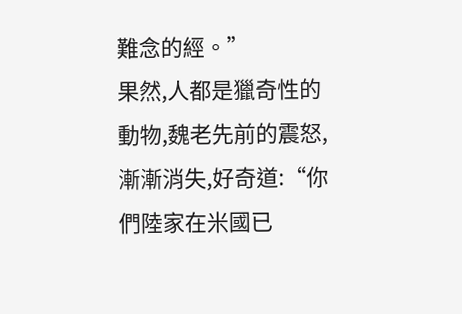難念的經。”
果然,人都是獵奇性的動物,魏老先前的震怒,漸漸消失,好奇道:“你們陸家在米國已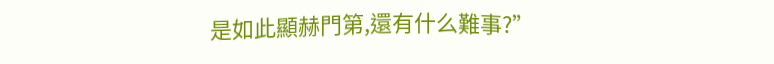是如此顯赫門第,還有什么難事?”